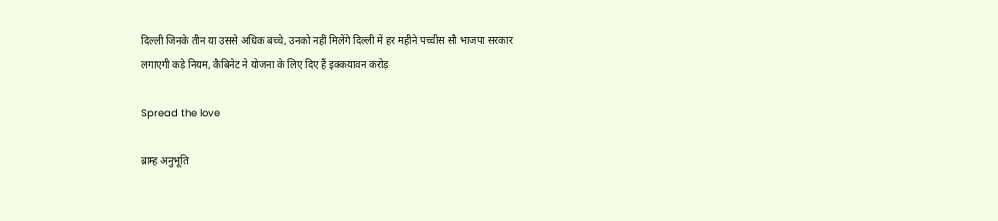दिल्ली जिनके तीन या उससे अधिक बच्चे, उनको नहीं मिलेंगे दिल्ली में हर महीने पच्चीस सौ भाजपा सरकार लगाएगी कड़े नियम, कैबिनेट ने योजना के लिए दिए हैं इक्कयावन करोड़

Spread the love

ब्राम्ह अनुभूति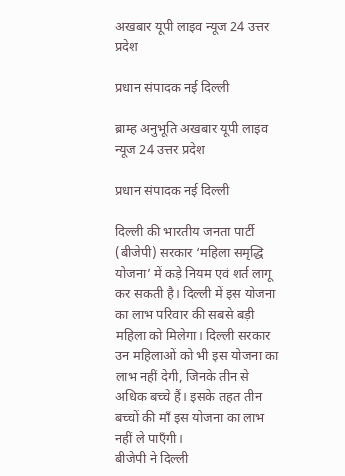अखबार यूपी लाइव न्यूज 24 उत्तर प्रदेश

प्रधान संपादक नई दिल्ली

ब्राम्ह अनुभूति अखबार यूपी लाइव न्यूज 24 उत्तर प्रदेश

प्रधान संपादक नई दिल्ली

दिल्ली की भारतीय जनता पार्टी (बीजेपी) सरकार ‘महिला समृद्धि योजना’ में कड़े नियम एवं शर्त लागू कर सकती है। दिल्ली में इस योजना का लाभ परिवार की सबसे बड़ी महिला को मिलेगा। दिल्ली सरकार उन महिलाओं को भी इस योजना का लाभ नहीं देगी, जिनके तीन से अधिक बच्चे हैं। इसके तहत तीन बच्चों की माँ इस योजना का लाभ नहीं ले पाएँगी।
बीजेपी ने दिल्ली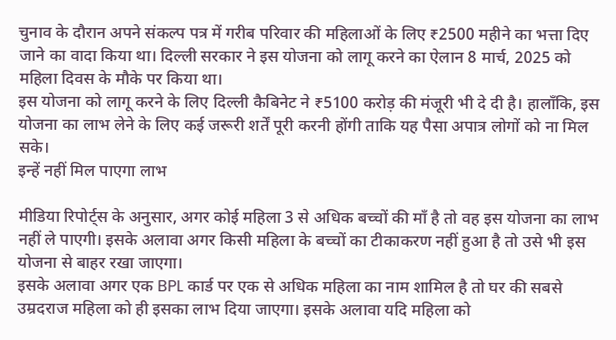चुनाव के दौरान अपने संकल्प पत्र में गरीब परिवार की महिलाओं के लिए ₹2500 महीने का भत्ता दिए जाने का वादा किया था। दिल्ली सरकार ने इस योजना को लागू करने का ऐलान 8 मार्च, 2025 को महिला दिवस के मौके पर किया था।
इस योजना को लागू करने के लिए दिल्ली कैबिनेट ने ₹5100 करोड़ की मंजूरी भी दे दी है। हालाँकि, इस योजना का लाभ लेने के लिए कई जरूरी शर्तें पूरी करनी होंगी ताकि यह पैसा अपात्र लोगों को ना मिल सके।
इन्हें नहीं मिल पाएगा लाभ

मीडिया रिपोर्ट्स के अनुसार, अगर कोई महिला 3 से अधिक बच्चों की माँ है तो वह इस योजना का लाभ नहीं ले पाएगी। इसके अलावा अगर किसी महिला के बच्चों का टीकाकरण नहीं हुआ है तो उसे भी इस योजना से बाहर रखा जाएगा।
इसके अलावा अगर एक BPL कार्ड पर एक से अधिक महिला का नाम शामिल है तो घर की सबसे उम्रदराज महिला को ही इसका लाभ दिया जाएगा। इसके अलावा यदि महिला को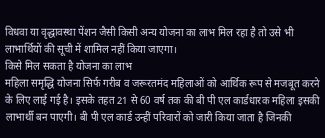विधवा या वृद्धावस्था पेंशन जैसी किसी अन्य योजना का लाभ मिल रहा है तो उसे भी लाभार्थियों की सूची में शामिल नहीं किया जाएगा।
किसे मिल सकता है योजना का लाभ
महिला समृद्धि योजना सिर्फ गरीब व जरूरतमंद महिलाओं को आर्थिक रूप से मजबूत करने के लिए लाई गई है। इसके तहत 21 से 60 वर्ष तक की बी पी एल कार्डधारक महिला इसकी लाभार्थी बन पाएगी। बी पी एल कार्ड उन्हीं परिवारों को जारी किया जाता है जिनकी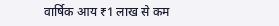वार्षिक आय ₹1 लाख से कम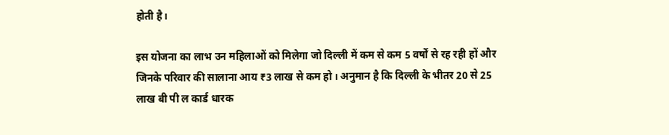होती है।

इस योजना का लाभ उन महिलाओं को मिलेगा जो दिल्ली में कम से कम 5 वर्षों से रह रही हों और जिनके परिवार की सालाना आय ₹3 लाख से कम हो। अनुमान है कि दिल्ली के भीतर 20 से 25 लाख बी पी ल कार्ड धारक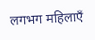लगभग महिलाएँ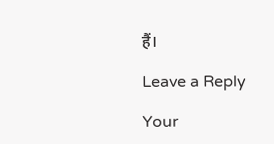हैं।

Leave a Reply

Your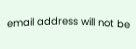email address will not be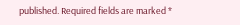published. Required fields are marked *